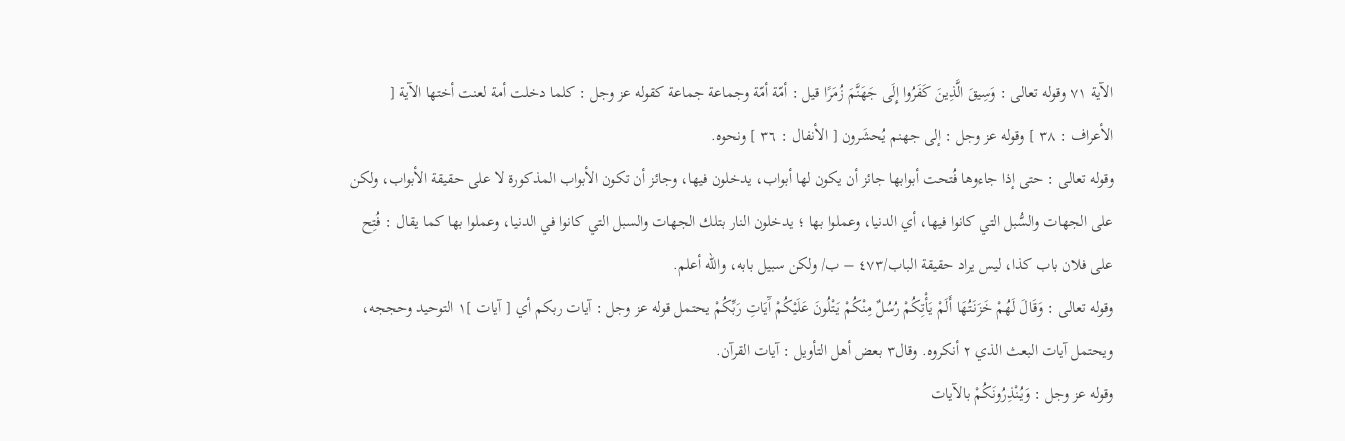الآية ٧١ وقوله تعالى : وَسِيقَ الَّذِينَ كَفَرُوا إِلَى جَهَنَّمَ زُمَرًا قيل : أمّة أمّة وجماعة جماعة كقوله عز وجل : كلما دخلت أمة لعنت أختها الآية [ الأعراف : ٣٨ ] وقوله عز وجل : إلى جهنم يُحشَرون [ الأنفال : ٣٦ ] ونحوه.
وقوله تعالى : حتى إذا جاءوها فُتحت أبوابها جائز أن يكون لها أبواب، يدخلون فيها، وجائز أن تكون الأبواب المذكورة لا على حقيقة الأبواب، ولكن على الجهات والسُّبل التي كانوا فيها، أي الدنيا، وعملوا بها ؛ يدخلون النار بتلك الجهات والسبل التي كانوا في الدنيا، وعملوا بها كما يقال : فُتِح على فلان باب كذا، ليس يراد حقيقة الباب/٤٧٣ – ب/ ولكن سبيل بابه، والله أعلم.
وقوله تعالى : وَقَالَ لَهُمْ خَزَنَتُهَا أَلَمْ يَأْتِكُمْ رُسُلٌ مِنْكُمْ يَتْلُونَ عَلَيْكُمْ آَيَاتِ رَبِّكُمْ يحتمل قوله عز وجل : آيات ربكم أي [ آيات ]١ التوحيد وحججه، ويحتمل آيات البعث الذي ٢ أنكروه. وقال٣ بعض أهل التأويل : آيات القرآن.
وقوله عز وجل : وَيُنْذِرُونَكُمْ بالآيات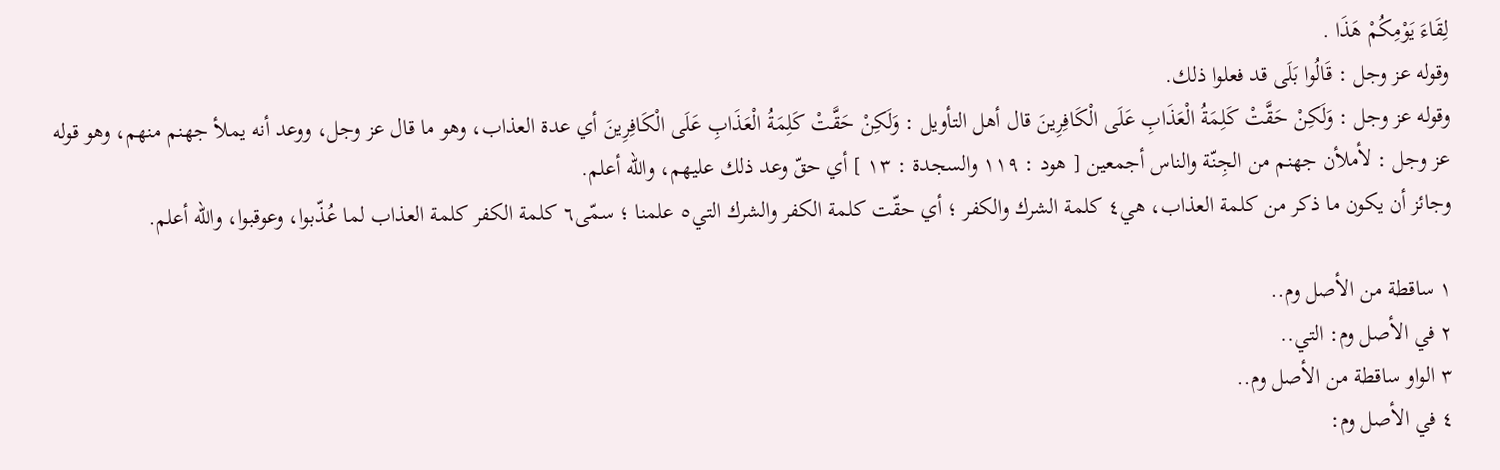لِقَاءَ يَوْمِكُمْ هَذَا .
وقوله عز وجل : قَالُوا بَلَى قد فعلوا ذلك.
وقوله عز وجل : وَلَكِنْ حَقَّتْ كَلِمَةُ الْعَذَابِ عَلَى الْكَافِرِينَ قال أهل التأويل : وَلَكِنْ حَقَّتْ كَلِمَةُ الْعَذَابِ عَلَى الْكَافِرِينَ أي عدة العذاب، وهو ما قال عز وجل، ووعد أنه يملأ جهنم منهم، وهو قوله عز وجل : لأملأن جهنم من الجِنّة والناس أجمعين [ هود : ١١٩ والسجدة : ١٣ ] أي حقّ وعد ذلك عليهم، والله أعلم.
وجائز أن يكون ما ذكر من كلمة العذاب، هي٤ كلمة الشرك والكفر ؛ أي حقّت كلمة الكفر والشرك التي٥ علمنا ؛ سمّى٦ كلمة الكفر كلمة العذاب لما عُذّبوا، وعوقبوا، والله أعلم.

١ ساقطة من الأصل وم..
٢ في الأصل وم: التي..
٣ الواو ساقطة من الأصل وم..
٤ في الأصل وم: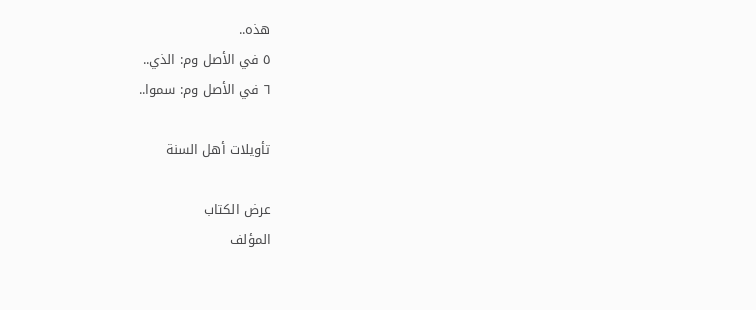هذه..
٥ في الأصل وم: الذي..
٦ في الأصل وم: سموا..

تأويلات أهل السنة

عرض الكتاب
المؤلف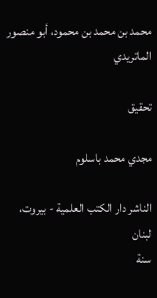محمد بن محمد بن محمود، أبو منصور الماتريدي

تحقيق

مجدي محمد باسلوم

الناشر دار الكتب العلمية - بيروت، لبنان
سنة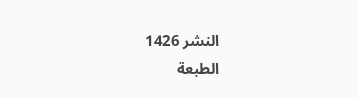النشر 1426
الطبعة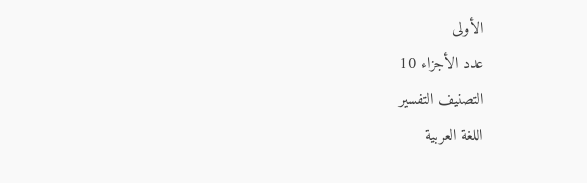الأولى
عدد الأجزاء 10
التصنيف التفسير
اللغة العربية